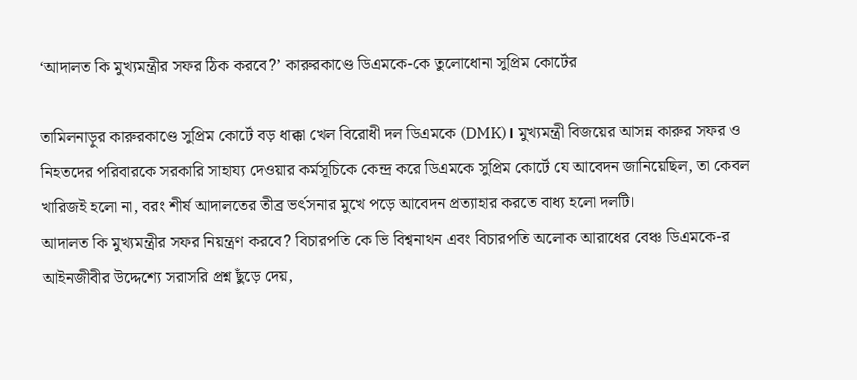‘আদালত কি মুখ্যমন্ত্রীর সফর ঠিক করবে?’ কারুরকাণ্ডে ডিএমকে-কে তুলোধোনা সুপ্রিম কোর্টের

তামিলনাড়ুর কারুরকাণ্ডে সুপ্রিম কোর্টে বড় ধাক্কা খেল বিরোধী দল ডিএমকে (DMK)। মুখ্যমন্ত্রী বিজয়ের আসন্ন কারুর সফর ও নিহতদের পরিবারকে সরকারি সাহায্য দেওয়ার কর্মসূচিকে কেন্দ্র করে ডিএমকে সুপ্রিম কোর্টে যে আবেদন জানিয়েছিল, তা কেবল খারিজই হলো না, বরং শীর্ষ আদালতের তীব্র ভর্ৎসনার মুখে পড়ে আবেদন প্রত্যাহার করতে বাধ্য হলো দলটি।
আদালত কি মুখ্যমন্ত্রীর সফর নিয়ন্ত্রণ করবে? বিচারপতি কে ভি বিশ্বনাথন এবং বিচারপতি অলোক আরাধের বেঞ্চ ডিএমকে-র আইনজীবীর উদ্দেশ্যে সরাসরি প্রশ্ন ছুঁড়ে দেয়,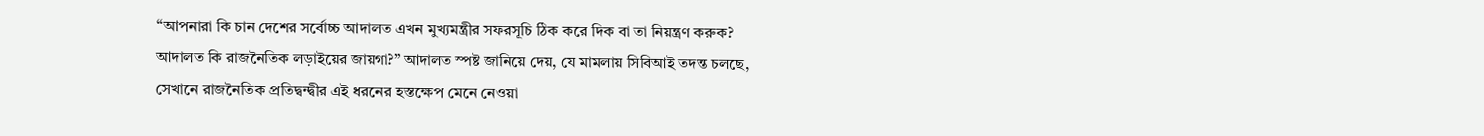“আপনারা কি চান দেশের সর্বোচ্চ আদালত এখন মুখ্যমন্ত্রীর সফরসূচি ঠিক করে দিক বা তা নিয়ন্ত্রণ করুক? আদালত কি রাজনৈতিক লড়াইয়ের জায়গা?” আদালত স্পষ্ট জানিয়ে দেয়, যে মামলায় সিবিআই তদন্ত চলছে, সেখানে রাজনৈতিক প্রতিদ্বন্দ্বীর এই ধরনের হস্তক্ষেপ মেনে নেওয়া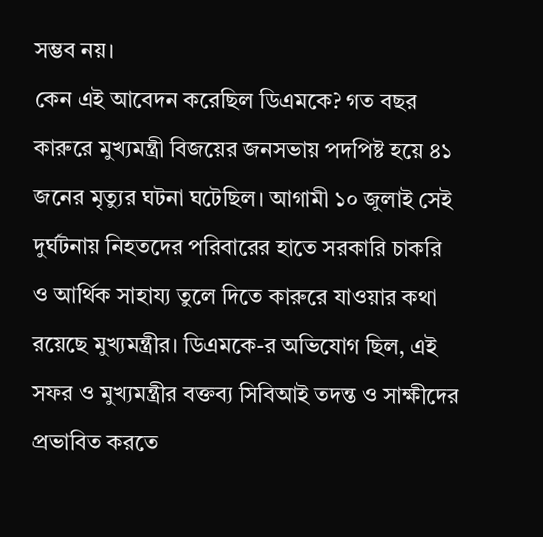সম্ভব নয়।
কেন এই আবেদন করেছিল ডিএমকে? গত বছর কারুরে মুখ্যমন্ত্রী বিজয়ের জনসভায় পদপিষ্ট হয়ে ৪১ জনের মৃত্যুর ঘটনা ঘটেছিল। আগামী ১০ জুলাই সেই দুর্ঘটনায় নিহতদের পরিবারের হাতে সরকারি চাকরি ও আর্থিক সাহায্য তুলে দিতে কারুরে যাওয়ার কথা রয়েছে মুখ্যমন্ত্রীর। ডিএমকে-র অভিযোগ ছিল, এই সফর ও মুখ্যমন্ত্রীর বক্তব্য সিবিআই তদন্ত ও সাক্ষীদের প্রভাবিত করতে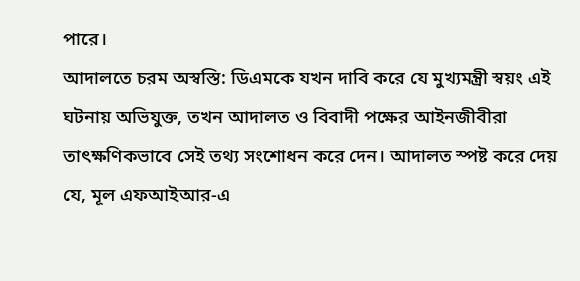পারে।
আদালতে চরম অস্বস্তি: ডিএমকে যখন দাবি করে যে মুখ্যমন্ত্রী স্বয়ং এই ঘটনায় অভিযুক্ত, তখন আদালত ও বিবাদী পক্ষের আইনজীবীরা তাৎক্ষণিকভাবে সেই তথ্য সংশোধন করে দেন। আদালত স্পষ্ট করে দেয় যে, মূল এফআইআর-এ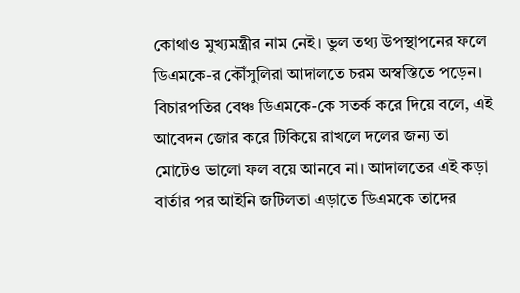কোথাও মুখ্যমন্ত্রীর নাম নেই। ভুল তথ্য উপস্থাপনের ফলে ডিএমকে-র কৌঁসুলিরা আদালতে চরম অস্বস্তিতে পড়েন।
বিচারপতির বেঞ্চ ডিএমকে-কে সতর্ক করে দিয়ে বলে, এই আবেদন জোর করে টিকিয়ে রাখলে দলের জন্য তা মোটেও ভালো ফল বয়ে আনবে না। আদালতের এই কড়া বার্তার পর আইনি জটিলতা এড়াতে ডিএমকে তাদের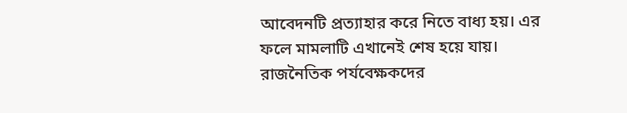আবেদনটি প্রত্যাহার করে নিতে বাধ্য হয়। এর ফলে মামলাটি এখানেই শেষ হয়ে যায়।
রাজনৈতিক পর্যবেক্ষকদের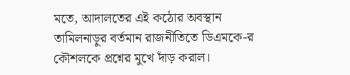মতে, আদালতের এই কঠোর অবস্থান তামিলনাড়ুর বর্তমান রাজনীতিতে ডিএমকে-র কৌশলকে প্রশ্নের মুখে দাঁড় করাল।